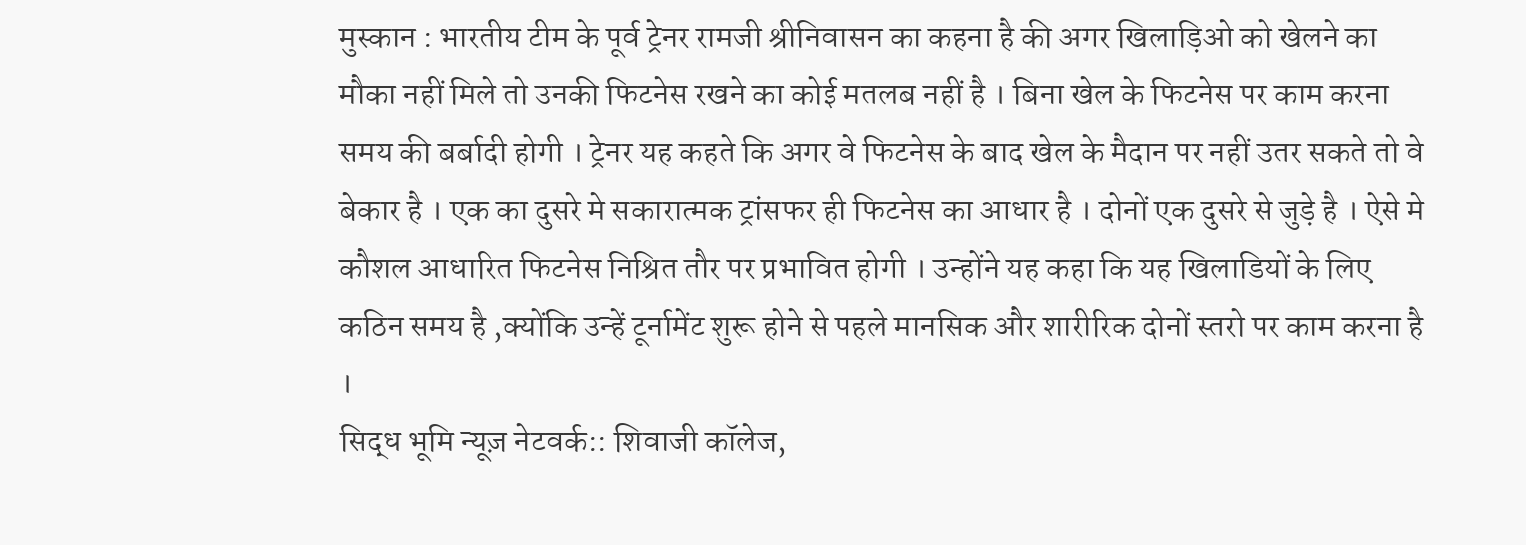मुस्कान : भारतीय टीम के पूर्व ट्रेनर रामजी श्रीनिवासन का कहना है की अगर खिलाड़िओ को खेलने का मौका नहीं मिले तो उनकी फिटनेस रखने का कोई मतलब नहीं है । बिना खेल के फिटनेस पर काम करना समय की बर्बादी होगी । ट्रेनर यह कहते कि अगर वे फिटनेस के बाद खेल के मैदान पर नहीं उतर सकते तो वे बेकार है । एक का दुसरे मे सकारात्मक ट्रांसफर ही फिटनेस का आधार है । दोनों एक दुसरे से जुड़े है । ऐसे मे कौशल आधारित फिटनेस निश्रित तौर पर प्रभावित होगी । उन्होंने यह कहा कि यह खिलाडियों के लिए कठिन समय है ,क्योंकि उन्हें टूर्नामेंट शुरू होने से पहले मानसिक और शारीरिक दोनों स्तरो पर काम करना है ।
सिद्ध भूमि न्यूज़ नेटवर्क:: शिवाजी कॉलेज,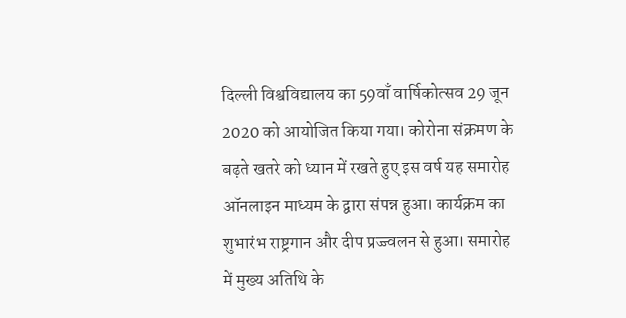दिल्ली विश्वविद्यालय का 59वाँ वार्षिकोत्सव 29 जून 2020 को आयोजित किया गया। कोरोना संक्रमण के बढ़ते खतरे को ध्यान में रखते हुए इस वर्ष यह समारोह ऑनलाइन माध्यम के द्वारा संपन्न हुआ। कार्यक्रम का शुभारंभ राष्ट्रगान और दीप प्रज्ज्वलन से हुआ। समारोह में मुख्य अतिथि के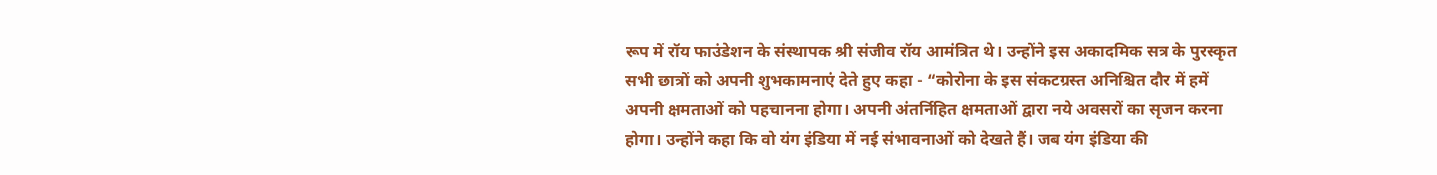रूप में रॉय फाउंडेशन के संस्थापक श्री संजीव रॉय आमंत्रित थे। उन्होंने इस अकादमिक सत्र के पुरस्कृत सभी छात्रों को अपनी शुभकामनाएं देते हुए कहा - “कोरोना के इस संकटग्रस्त अनिश्चित दौर में हमें अपनी क्षमताओं को पहचानना होगा। अपनी अंतर्निहित क्षमताओं द्वारा नये अवसरों का सृजन करना होगा। उन्होंने कहा कि वो यंग इंडिया में नई संभावनाओं को देखते हैं। जब यंग इंडिया की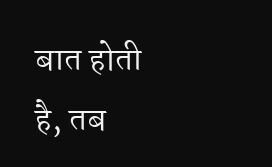बात होती है, तब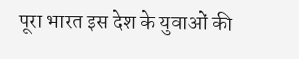पूरा भारत इस देश के युवाओं की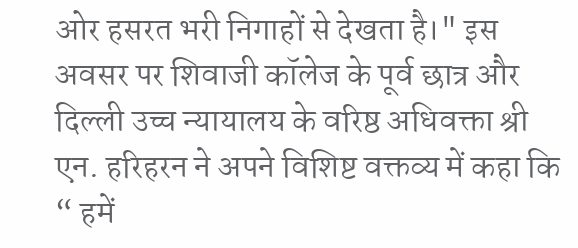ओर हसरत भरी निगाहों से देखता है।" इस अवसर पर शिवाजी कॉलेज के पूर्व छात्र और दिल्ली उच्च न्यायालय के वरिष्ठ अधिवक्ता श्री एन. हरिहरन ने अपने विशिष्ट वक्तव्य में कहा कि “ हमें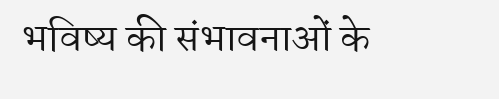भविष्य की संभावनाओं के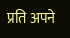प्रति अपने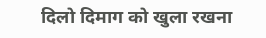दिलो दिमाग को खुला रखना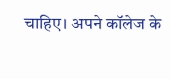चाहिए। अपने कॉलेज के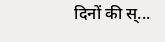दिनों की स्...